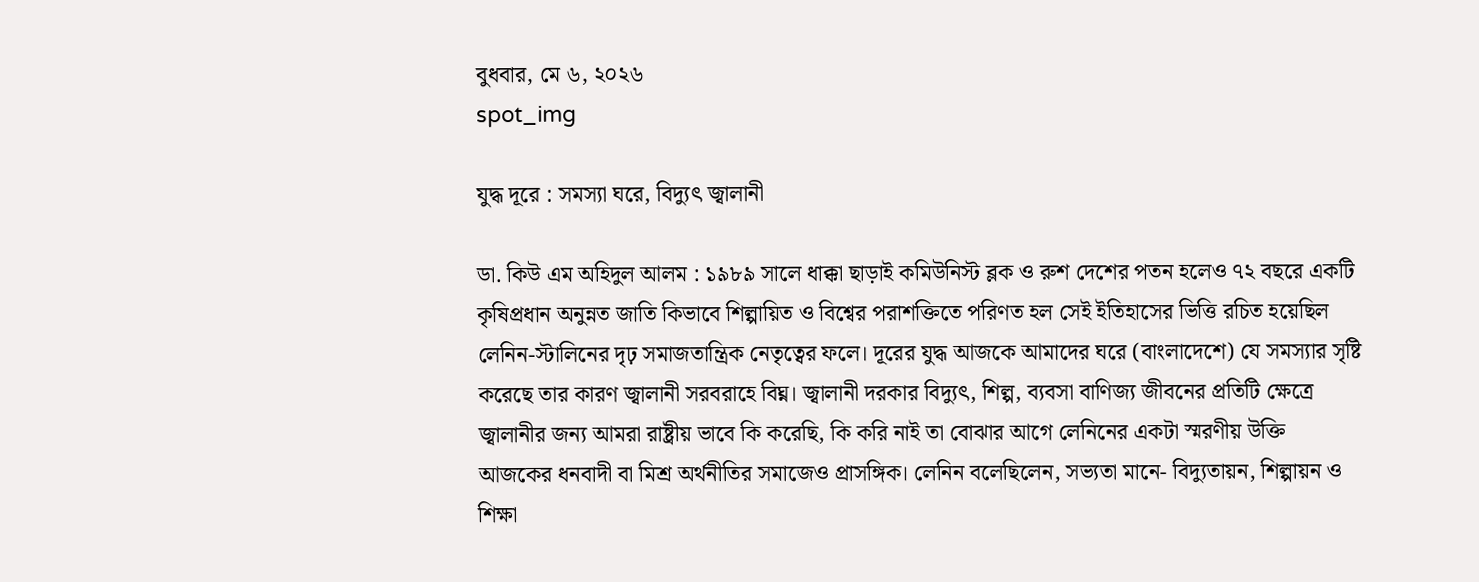বুধবার, মে ৬, ২০২৬
spot_img

যুদ্ধ দূরে : সমস্যা ঘরে, বিদ্যুৎ জ্বালানী

ডা. কিউ এম অহিদুল আলম : ১৯৮৯ সালে ধাক্কা ছাড়াই কমিউনিস্ট ব্লক ও রুশ দেশের পতন হলেও ৭২ বছরে একটি কৃষিপ্রধান অনুন্নত জাতি কিভাবে শিল্পায়িত ও বিশ্বের পরাশক্তিতে পরিণত হল সেই ইতিহাসের ভিত্তি রচিত হয়েছিল লেনিন-স্টালিনের দৃঢ় সমাজতান্ত্রিক নেতৃত্বের ফলে। দূরের যুদ্ধ আজকে আমাদের ঘরে (বাংলাদেশে) যে সমস্যার সৃষ্টি করেছে তার কারণ জ্বালানী সরবরাহে বিঘ্ন। জ্বালানী দরকার বিদ্যুৎ, শিল্প, ব্যবসা বাণিজ্য জীবনের প্রতিটি ক্ষেত্রে জ্বালানীর জন্য আমরা রাষ্ট্রীয় ভাবে কি করেছি, কি করি নাই তা বোঝার আগে লেনিনের একটা স্মরণীয় উক্তি আজকের ধনবাদী বা মিশ্র অর্থনীতির সমাজেও প্রাসঙ্গিক। লেনিন বলেছিলেন, সভ্যতা মানে- বিদ্যুতায়ন, শিল্পায়ন ও শিক্ষা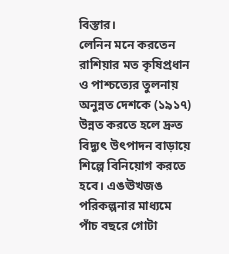বিস্তার।
লেনিন মনে করতেন রাশিয়ার মত কৃষিপ্রধান ও পাশ্চত্যের তুলনায় অনুন্নত দেশকে (১৯১৭) উন্নত করতে হলে দ্রুত বিদ্যুৎ উৎপাদন বাড়ায়ে শিল্পে বিনিয়োগ করতে হবে। এঙঊখজঙ পরিকল্পনার মাধ্যমে পাঁচ বছরে গোটা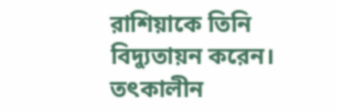রাশিয়াকে তিনি বিদ্যুতায়ন করেন। তৎকালীন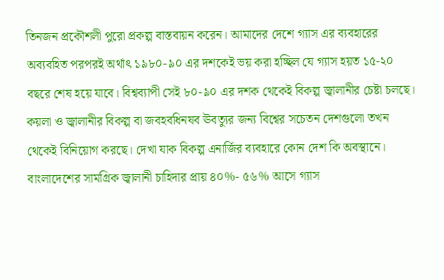তিনজন প্রকৌশলী পুরো প্রকল্প বাস্তবায়ন করেন। আমাদের দেশে গ্যাস এর ব্যবহারের অব্যবহিত পরপরই অর্থাৎ ১৯৮০-৯০ এর দশকেই ভয় করা হচ্ছিল যে গ্যাস হয়ত ১৫-২০ বছরে শেষ হয়ে যাবে। বিশ্বব্যাপী সেই ৮০-৯০ এর দশক থেকেই বিকল্প জ্বালানীর চেষ্টা চলছে। কয়লা ও জ্বালানীর বিকল্প বা জবহবধিনষব ঊবত্যুর জন্য বিশ্বের সচেতন দেশগুলো তখন থেকেই বিনিয়োগ করছে। দেখা যাক বিকল্প এনার্জির ব্যবহারে কোন দেশ কি অবস্থানে।
বাংলাদেশের সামগ্রিক জ্বালানী চাহিদার প্রায় ৪০%- ৫৬% আসে গ্যাস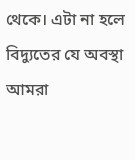থেকে। এটা না হলে বিদ্যুতের যে অবস্থা আমরা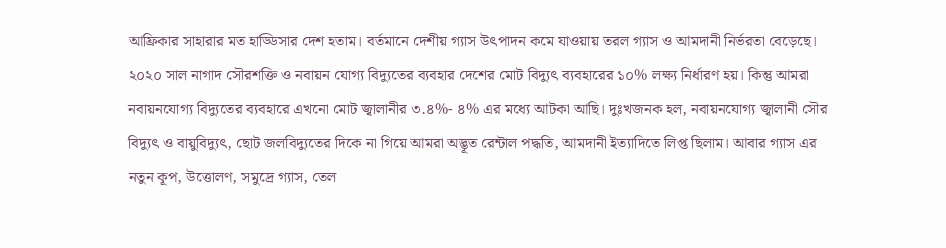আফ্রিকার সাহারার মত হাড্ডিসার দেশ হতাম। বর্তমানে দেশীয় গ্যাস উৎপাদন কমে যাওয়ায় তরল গ্যাস ও আমদানী নির্ভরতা বেড়েছে। ২০২০ সাল নাগাদ সৌরশক্তি ও নবায়ন যোগ্য বিদ্যুতের ব্যবহার দেশের মোট বিদ্যুৎ ব্যবহারের ১০% লক্ষ্য নির্ধারণ হয়। কিন্তু আমরা নবায়নযোগ্য বিদ্যুতের ব্যবহারে এখনো মোট জ্বালানীর ৩.৪%- ৪% এর মধ্যে আটকা আছি। দুঃখজনক হল, নবায়নযোগ্য জ্বালানী সৌর বিদ্যুৎ ও বায়ুবিদ্যুৎ, ছোট জলবিদ্যুতের দিকে না গিয়ে আমরা অদ্ভূত রেন্টাল পদ্ধতি, আমদানী ইত্যাদিতে লিপ্ত ছিলাম। আবার গ্যাস এর নতুন কূপ, উত্তোলণ, সমুদ্রে গ্যাস, তেল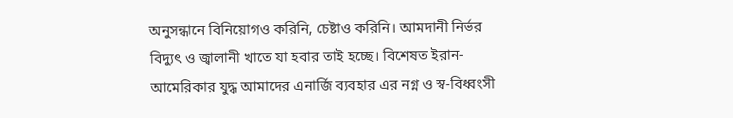অনুসন্ধানে বিনিয়োগও করিনি, চেষ্টাও করিনি। আমদানী নির্ভর বিদ্যুৎ ও জ্বালানী খাতে যা হবার তাই হচ্ছে। বিশেষত ইরান-আমেরিকার যুদ্ধ আমাদের এনার্জি ব্যবহার এর নগ্ন ও স্ব-বিধ্বংসী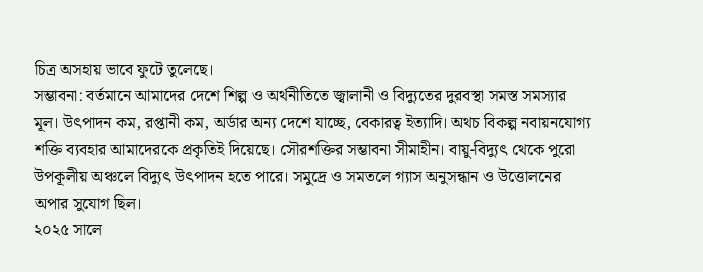চিত্র অসহায় ভাবে ফুটে তুলেছে।
সম্ভাবনা: বর্তমানে আমাদের দেশে শিল্প ও অর্থনীতিতে জ্বালানী ও বিদ্যুতের দুরবস্থা সমস্ত সমস্যার মূল। উৎপাদন কম, রপ্তানী কম, অর্ডার অন্য দেশে যাচ্ছে, বেকারত্ব ইত্যাদি। অথচ বিকল্প নবায়নযোগ্য শক্তি ব্যবহার আমাদেরকে প্রকৃতিই দিয়েছে। সৌরশক্তির সম্ভাবনা সীমাহীন। বায়ু-বিদ্যুৎ থেকে পুরো উপকূলীয় অঞ্চলে বিদ্যুৎ উৎপাদন হতে পারে। সমুদ্রে ও সমতলে গ্যাস অনুসন্ধান ও উত্তোলনের অপার সুযোগ ছিল।
২০২৫ সালে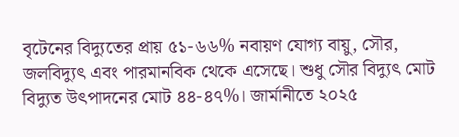বৃটেনের বিদ্যুতের প্রায় ৫১-৬৬% নবায়ণ যোগ্য বায়ু, সৌর, জলবিদ্যুৎ এবং পারমানবিক থেকে এসেছে। শুধু সৌর বিদ্যুৎ মোট বিদ্যুত উৎপাদনের মোট ৪৪-৪৭%। জার্মানীতে ২০২৫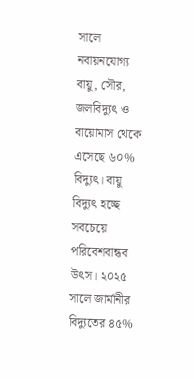সালে নবায়নযোগ্য বায়ু, সৌর, জলবিদ্যুৎ ও বায়োমাস থেকে এসেছে ৬০% বিদ্যুৎ। বায়ু বিদ্যুৎ হচ্ছে সবচেয়ে পরিবেশবান্ধব উৎস। ২০২৫ সালে জার্মানীর বিদ্যুতের ৪৫%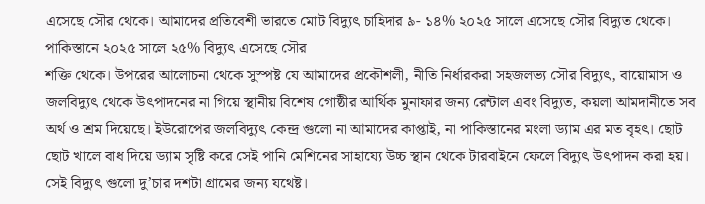এসেছে সৌর থেকে। আমাদের প্রতিবেশী ভারতে মোট বিদ্যুৎ চাহিদার ৯- ১৪% ২০২৫ সালে এসেছে সৌর বিদ্যুত থেকে। পাকিস্তানে ২০২৫ সালে ২৫% বিদ্যুৎ এসেছে সৌর
শক্তি থেকে। উপরের আলোচনা থেকে সুস্পষ্ট যে আমাদের প্রকৌশলী, নীতি নির্ধারকরা সহজলভ্য সৌর বিদ্যুৎ, বায়োমাস ও জলবিদ্যুৎ থেকে উৎপাদনের না গিয়ে স্থানীয় বিশেষ গোষ্ঠীর আর্থিক মুনাফার জন্য রেন্টাল এবং বিদ্যুত, কয়লা আমদানীতে সব অর্থ ও শ্রম দিয়েছে। ইউরোপের জলবিদ্যুৎ কেন্দ্র গুলো না আমাদের কাপ্তাই, না পাকিস্তানের মংলা ড্যাম এর মত বৃহৎ। ছোট ছোট খালে বাধ দিয়ে ড্যাম সৃষ্টি করে সেই পানি মেশিনের সাহায্যে উচ্চ স্থান থেকে টারবাইনে ফেলে বিদ্যুৎ উৎপাদন করা হয়। সেই বিদ্যুৎ গুলো দু’চার দশটা গ্রামের জন্য যথেষ্ট।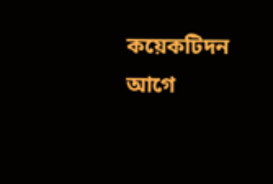কয়েকটিদন আগে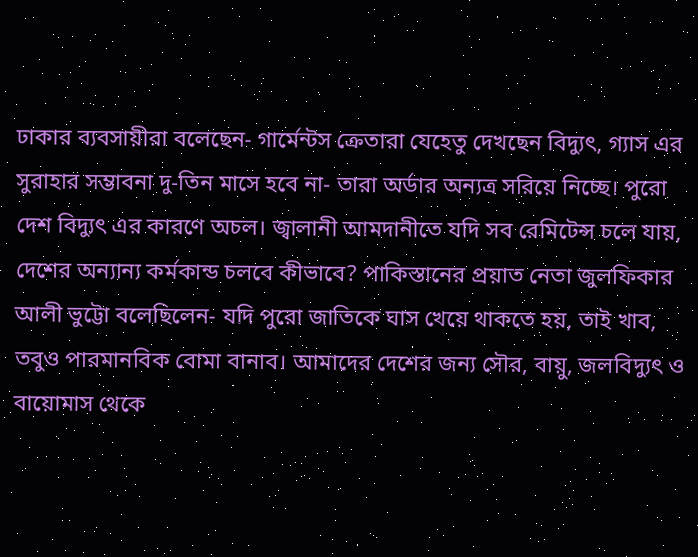ঢাকার ব্যবসায়ীরা বলেছেন- গার্মেন্টস ক্রেতারা যেহেতু দেখছেন বিদ্যুৎ, গ্যাস এর সুরাহার সম্ভাবনা দু-তিন মাসে হবে না- তারা অর্ডার অন্যত্র সরিয়ে নিচ্ছে। পুরো দেশ বিদ্যুৎ এর কারণে অচল। জ্বালানী আমদানীতে যদি সব রেমিটেন্স চলে যায়, দেশের অন্যান্য কর্মকান্ড চলবে কীভাবে? পাকিস্তানের প্রয়াত নেতা জুলফিকার আলী ভুট্টো বলেছিলেন- যদি পুরো জাতিকে ঘাস খেয়ে থাকতে হয়, তাই খাব, তবুও পারমানবিক বোমা বানাব। আমাদের দেশের জন্য সৌর, বায়ু, জলবিদ্যুৎ ও বায়োমাস থেকে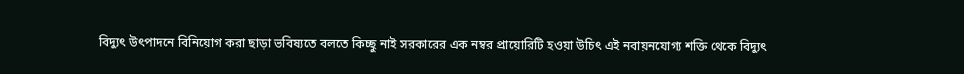বিদ্যুৎ উৎপাদনে বিনিয়োগ করা ছাড়া ভবিষ্যতে বলতে কিচ্ছু নাই সরকারের এক নম্বর প্রায়োরিটি হওয়া উচিৎ এই নবায়নযোগ্য শক্তি থেকে বিদ্যুৎ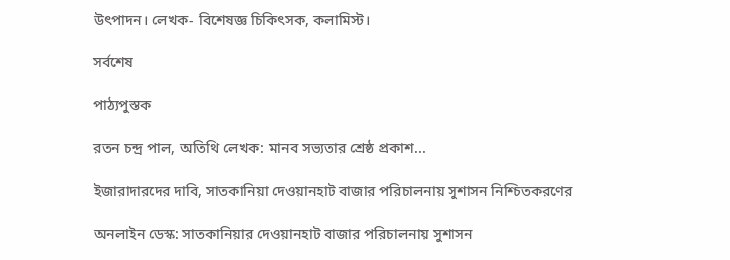উৎপাদন। লেখক- বিশেষজ্ঞ চিকিৎসক, কলামিস্ট।

সর্বশেষ

পাঠ্যপুস্তক

রতন চন্দ্র পাল, অতিথি লেখক: মানব সভ্যতার শ্রেষ্ঠ প্রকাশ...

ইজারাদারদের দাবি, সাতকানিয়া দেওয়ানহাট বাজার পরিচালনায় সুশাসন নিশ্চিতকরণের

অনলাইন ডেস্ক: সাতকানিয়ার দেওয়ানহাট বাজার পরিচালনায় সুশাসন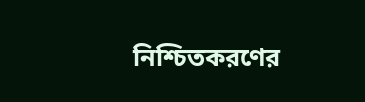নিশ্চিতকরণের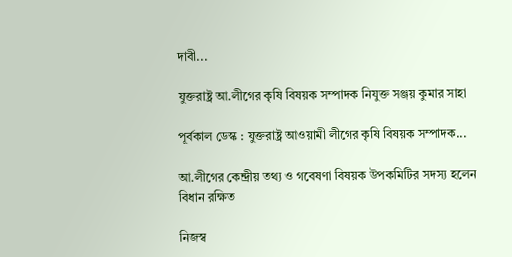দাবী...

যুক্তরাষ্ট্র আ.লীগের কৃষি বিষয়ক সম্পাদক নিযুক্ত সঞ্জয় কুমার সাহা

পূর্বকাল ডেস্ক : যুক্তরাষ্ট্র আওয়ামী লীগের কৃষি বিষয়ক সম্পাদক...

আ.লীগের কেন্দ্রীয় তথ্য ও গবেষণা বিষয়ক উপকমিটির সদস্য হলেন বিধান রক্ষিত

নিজস্ব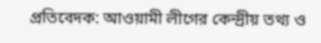প্রতিবেদক: আওয়ামী লীগের কেন্দ্রীয় তথ্য ও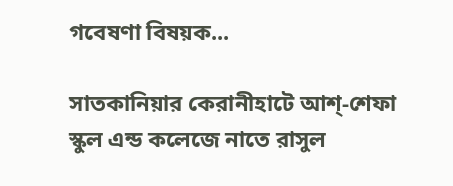গবেষণা বিষয়ক...

সাতকানিয়ার কেরানীহাটে আশ্-শেফা স্কুল এন্ড কলেজে নাতে রাসুল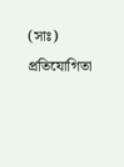(সাঃ) প্রতিযোগিতা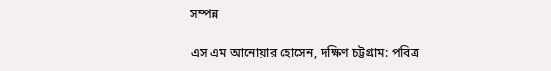সম্পন্ন

এস এম আনোয়ার হোসেন, দক্ষিণ চট্টগ্রাম: পবিত্র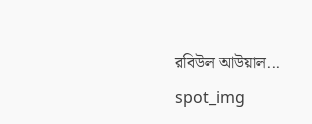রবিউল আউয়াল...
spot_img